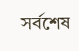সর্বশেষ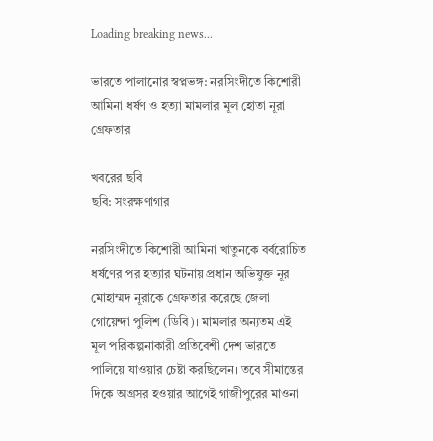Loading breaking news...

ভারতে পালানোর স্বপ্নভঙ্গ: নরসিংদীতে কিশোরী আমিনা ধর্ষণ ও হত্যা মামলার মূল হোতা নূরা গ্রেফতার

খবরের ছবি
ছবি: সংরক্ষণাগার

নরসিংদীতে কিশোরী আমিনা খাতুনকে বর্বরোচিত ধর্ষণের পর হত্যার ঘটনায় প্রধান অভিযুক্ত নূর মোহাম্মদ নূরাকে গ্রেফতার করেছে জেলা গোয়েন্দা পুলিশ (ডিবি)। মামলার অন্যতম এই মূল পরিকল্পনাকারী প্রতিবেশী দেশ ভারতে পালিয়ে যাওয়ার চেষ্টা করছিলেন। তবে সীমান্তের দিকে অগ্রসর হওয়ার আগেই গাজীপুরের মাওনা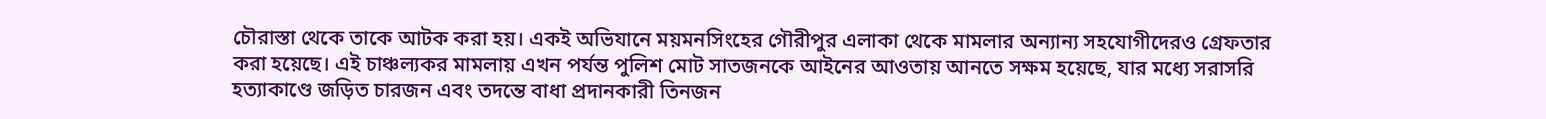চৌরাস্তা থেকে তাকে আটক করা হয়। একই অভিযানে ময়মনসিংহের গৌরীপুর এলাকা থেকে মামলার অন্যান্য সহযোগীদেরও গ্রেফতার করা হয়েছে। এই চাঞ্চল্যকর মামলায় এখন পর্যন্ত পুলিশ মোট সাতজনকে আইনের আওতায় আনতে সক্ষম হয়েছে, যার মধ্যে সরাসরি হত্যাকাণ্ডে জড়িত চারজন এবং তদন্তে বাধা প্রদানকারী তিনজন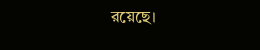রয়েছে।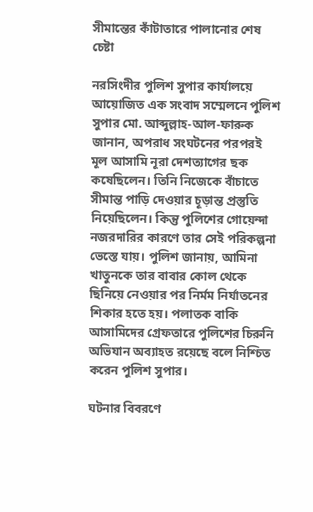সীমান্তের কাঁটাতারে পালানোর শেষ চেষ্টা

নরসিংদীর পুলিশ সুপার কার্যালয়ে আয়োজিত এক সংবাদ সম্মেলনে পুলিশ সুপার মো. আব্দুল্লাহ-আল-ফারুক জানান, অপরাধ সংঘটনের পরপরই মূল আসামি নূরা দেশত্যাগের ছক কষেছিলেন। তিনি নিজেকে বাঁচাতে সীমান্ত পাড়ি দেওয়ার চূড়ান্ত প্রস্তুতি নিয়েছিলেন। কিন্তু পুলিশের গোয়েন্দা নজরদারির কারণে তার সেই পরিকল্পনা ভেস্তে যায়। পুলিশ জানায়, আমিনা খাতুনকে তার বাবার কোল থেকে ছিনিয়ে নেওয়ার পর নির্মম নির্যাতনের শিকার হতে হয়। পলাতক বাকি আসামিদের গ্রেফতারে পুলিশের চিরুনি অভিযান অব্যাহত রয়েছে বলে নিশ্চিত করেন পুলিশ সুপার।

ঘটনার বিবরণে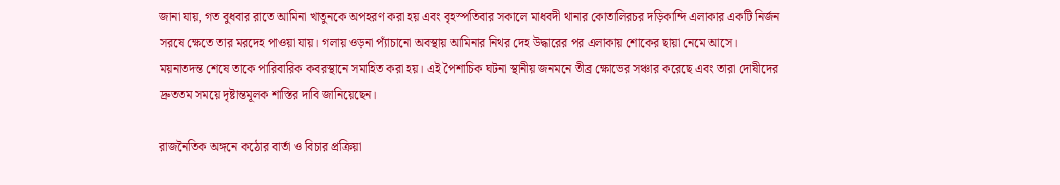জানা যায়, গত বুধবার রাতে আমিনা খাতুনকে অপহরণ করা হয় এবং বৃহস্পতিবার সকালে মাধবদী থানার কোতালিরচর দড়িকান্দি এলাকার একটি নির্জন সরষে ক্ষেতে তার মরদেহ পাওয়া যায়। গলায় ওড়না প্যাঁচানো অবস্থায় আমিনার নিথর দেহ উদ্ধারের পর এলাকায় শোকের ছায়া নেমে আসে। ময়নাতদন্ত শেষে তাকে পারিবারিক কবরস্থানে সমাহিত করা হয়। এই পৈশাচিক ঘটনা স্থানীয় জনমনে তীব্র ক্ষোভের সঞ্চার করেছে এবং তারা দোষীদের দ্রুততম সময়ে দৃষ্টান্তমূলক শাস্তির দাবি জানিয়েছেন।

রাজনৈতিক অঙ্গনে কঠোর বার্তা ও বিচার প্রক্রিয়া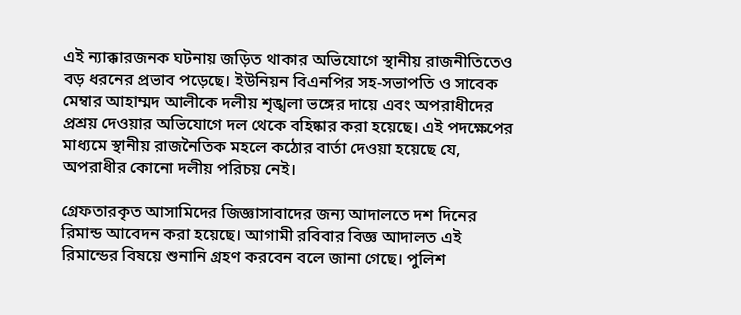এই ন্যাক্কারজনক ঘটনায় জড়িত থাকার অভিযোগে স্থানীয় রাজনীতিতেও বড় ধরনের প্রভাব পড়েছে। ইউনিয়ন বিএনপির সহ-সভাপতি ও সাবেক মেম্বার আহাম্মদ আলীকে দলীয় শৃঙ্খলা ভঙ্গের দায়ে এবং অপরাধীদের প্রশ্রয় দেওয়ার অভিযোগে দল থেকে বহিষ্কার করা হয়েছে। এই পদক্ষেপের মাধ্যমে স্থানীয় রাজনৈতিক মহলে কঠোর বার্তা দেওয়া হয়েছে যে, অপরাধীর কোনো দলীয় পরিচয় নেই।

গ্রেফতারকৃত আসামিদের জিজ্ঞাসাবাদের জন্য আদালতে দশ দিনের রিমান্ড আবেদন করা হয়েছে। আগামী রবিবার বিজ্ঞ আদালত এই রিমান্ডের বিষয়ে শুনানি গ্রহণ করবেন বলে জানা গেছে। পুলিশ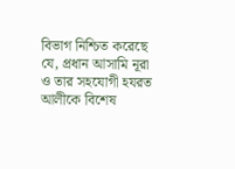বিভাগ নিশ্চিত করেছে যে, প্রধান আসামি নূরা ও তার সহযোগী হযরত আলীকে বিশেষ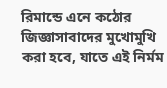রিমান্ডে এনে কঠোর জিজ্ঞাসাবাদের মুখোমুখি করা হবে, যাতে এই নির্মম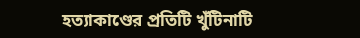হত্যাকাণ্ডের প্রতিটি খুঁটিনাটি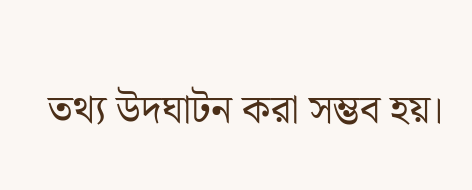তথ্য উদঘাটন করা সম্ভব হয়।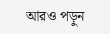আরও পড়ুন